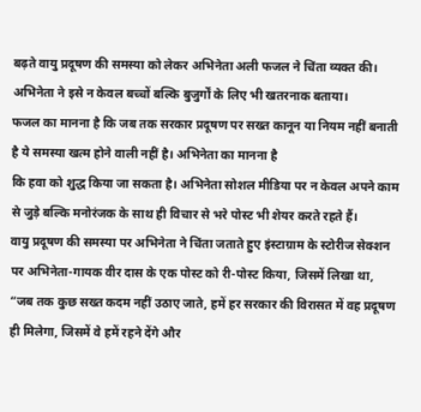बढ़ते वायु प्रदूषण की समस्या को लेकर अभिनेता अली फजल ने चिंता व्यक्त की। अभिनेता ने इसे न केवल बच्चों बल्कि बुजुर्गों के लिए भी खतरनाक बताया।
फजल का मानना है कि जब तक सरकार प्रदूषण पर सख्त कानून या नियम नहीं बनाती है ये समस्या खत्म होने वाली नहीं है। अभिनेता का मानना है
कि हवा को शुद्ध किया जा सकता है। अभिनेता सोशल मीडिया पर न केवल अपने काम से जुड़े बल्कि मनोरंजक के साथ ही विचार से भरे पोस्ट भी शेयर करते रहते हैं।
वायु प्रदूषण की समस्या पर अभिनेता ने चिंता जताते हुए इंस्टाग्राम के स्टोरीज सेक्शन पर अभिनेता-गायक वीर दास के एक पोस्ट को री-पोस्ट किया, जिसमें लिखा था,
“जब तक कुछ सख्त कदम नहीं उठाए जाते, हमें हर सरकार की विरासत में वह प्रदूषण ही मिलेगा, जिसमें वे हमें रहने देंगे और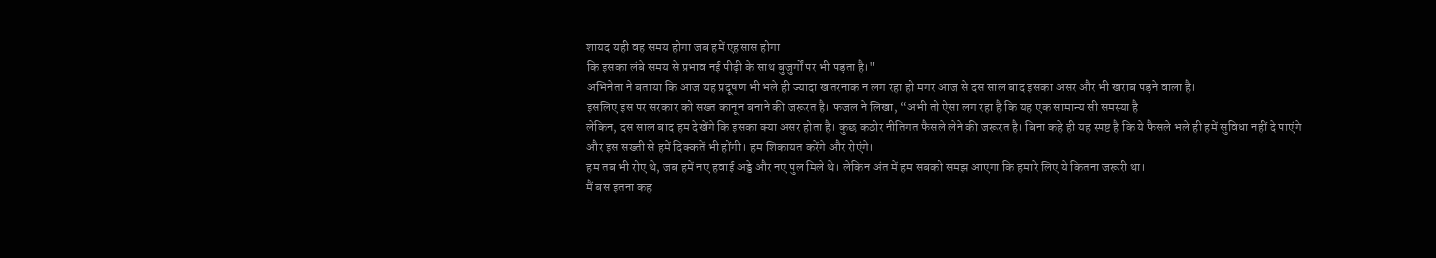शायद यही वह समय होगा जब हमें एहसास होगा
कि इसका लंबे समय से प्रभाव नई पीढ़ी के साथ बुजुर्गों पर भी पड़ता है।"
अभिनेता ने बताया कि आज यह प्रदूषण भी भले ही ज्यादा खतरनाक न लग रहा हो मगर आज से दस साल बाद इसका असर और भी खराब पड़ने वाला है।
इसलिए इस पर सरकार को सख्त कानून बनाने की जरूरत है। फजल ने लिखा, “अभी तो ऐसा लग रहा है कि यह एक सामान्य सी समस्या है
लेकिन, दस साल बाद हम देखेंगे कि इसका क्या असर होता है। कुछ कठोर नीतिगत फैसले लेने की जरूरत है। बिना कहे ही यह स्पष्ट है कि ये फैसले भले ही हमें सुविधा नहीं दे पाएंगे और इस सख्ती से हमें दिक्कतें भी होंगी। हम शिकायत करेंगे और रोएंगे।
हम तब भी रोए थे, जब हमें नए हवाई अड्डे और नए पुल मिले थे। लेकिन अंत में हम सबको समझ आएगा कि हमारे लिए ये कितना जरूरी था।
मैं बस इतना कह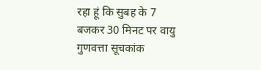रहा हूं कि सुबह के 7 बजकर 30 मिनट पर वायु गुणवत्ता सूचकांक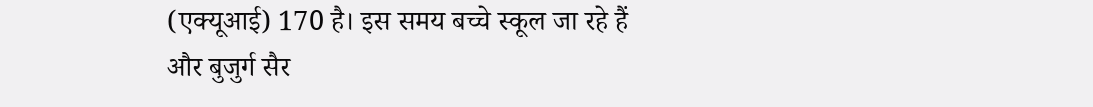(एक्यूआई) 170 है। इस समय बच्चे स्कूल जा रहे हैं और बुजुर्ग सैर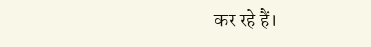कर रहे हैं।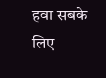हवा सबके लिए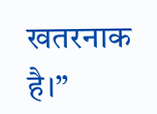खतरनाक है।”